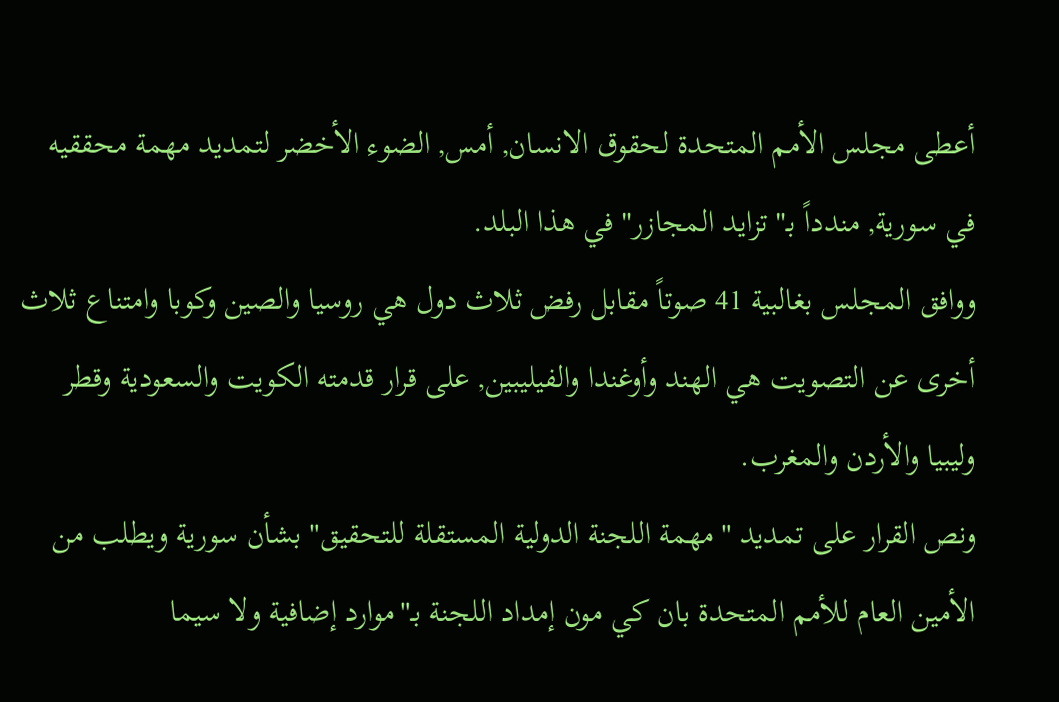أعطى مجلس الأمم المتحدة لحقوق الانسان, أمس, الضوء الأخضر لتمديد مهمة محققيه في سورية, مندداً بـ"تزايد المجازر" في هذا البلد.
ووافق المجلس بغالبية 41 صوتاً مقابل رفض ثلاث دول هي روسيا والصين وكوبا وامتناع ثلاث أخرى عن التصويت هي الهند وأوغندا والفيليبين, على قرار قدمته الكويت والسعودية وقطر وليبيا والأردن والمغرب.
ونص القرار على تمديد "مهمة اللجنة الدولية المستقلة للتحقيق" بشأن سورية ويطلب من الأمين العام للأمم المتحدة بان كي مون إمداد اللجنة بـ"موارد إضافية ولا سيما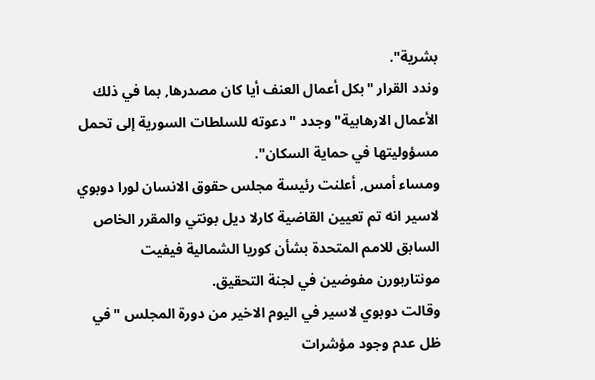بشرية".
وندد القرار "بكل أعمال العنف أيا كان مصدرها, بما في ذلك الأعمال الارهابية" وجدد "دعوته للسلطات السورية إلى تحمل مسؤوليتها في حماية السكان".
ومساء أمس, أعلنت رئيسة مجلس حقوق الانسان لورا دوبوي لاسير انه تم تعيين القاضية كارلا ديل بونتي والمقرر الخاص السابق للامم المتحدة بشأن كوريا الشمالية فيفيت مونتاربورن مفوضين في لجنة التحقيق.
وقالت دوبوي لاسير في اليوم الاخير من دورة المجلس "في ظل عدم وجود مؤشرات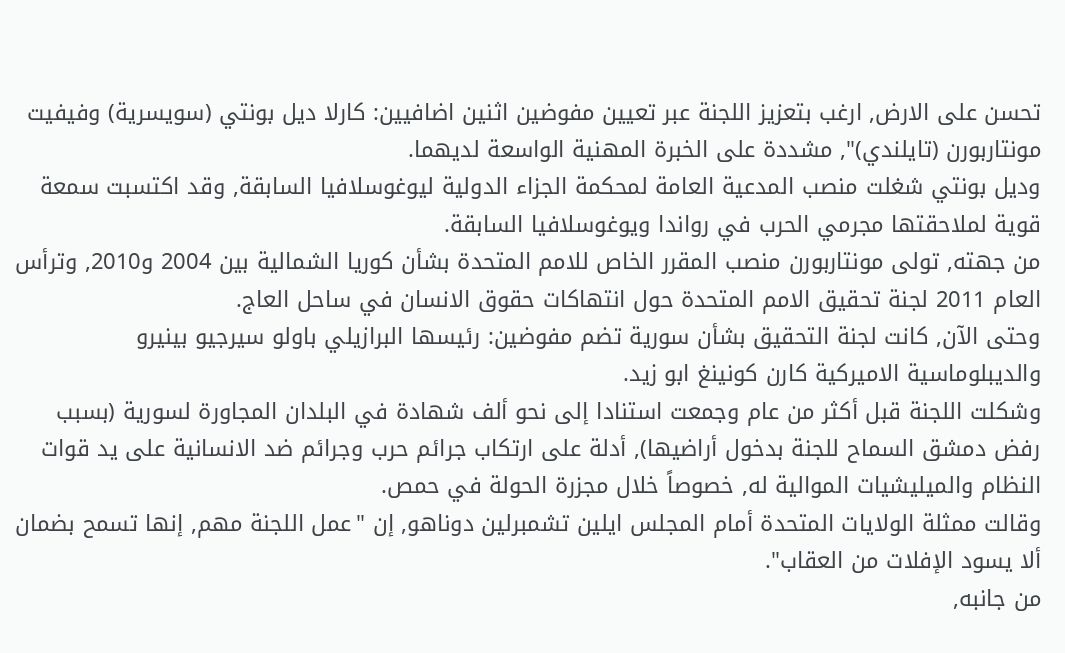تحسن على الارض, ارغب بتعزيز اللجنة عبر تعيين مفوضين اثنين اضافيين: كارلا ديل بونتي (سويسرية) وفيفيت مونتاربورن (تايلندي)", مشددة على الخبرة المهنية الواسعة لديهما.
وديل بونتي شغلت منصب المدعية العامة لمحكمة الجزاء الدولية ليوغوسلافيا السابقة, وقد اكتسبت سمعة قوية لملاحقتها مجرمي الحرب في رواندا ويوغوسلافيا السابقة.
من جهته, تولى مونتاربورن منصب المقرر الخاص للامم المتحدة بشأن كوريا الشمالية بين 2004 و2010, وترأس العام 2011 لجنة تحقيق الامم المتحدة حول انتهاكات حقوق الانسان في ساحل العاج.
وحتى الآن, كانت لجنة التحقيق بشأن سورية تضم مفوضين: رئيسها البرازيلي باولو سيرجيو بينيرو والديبلوماسية الاميركية كارن كونينغ ابو زيد.
وشكلت اللجنة قبل أكثر من عام وجمعت استنادا إلى نحو ألف شهادة في البلدان المجاورة لسورية (بسبب رفض دمشق السماح للجنة بدخول أراضيها), أدلة على ارتكاب جرائم حرب وجرائم ضد الانسانية على يد قوات النظام والميليشيات الموالية له, خصوصاً خلال مجزرة الحولة في حمص.
وقالت ممثلة الولايات المتحدة أمام المجلس ايلين تشمبرلين دوناهو, إن "عمل اللجنة مهم, إنها تسمح بضمان ألا يسود الإفلات من العقاب".
من جانبه,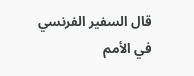قال السفير الفرنسي في الأمم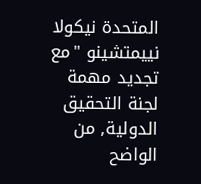المتحدة نيكولا نييمتشينو "مع تجديد مهمة لجنة التحقيق الدولية, من الواضح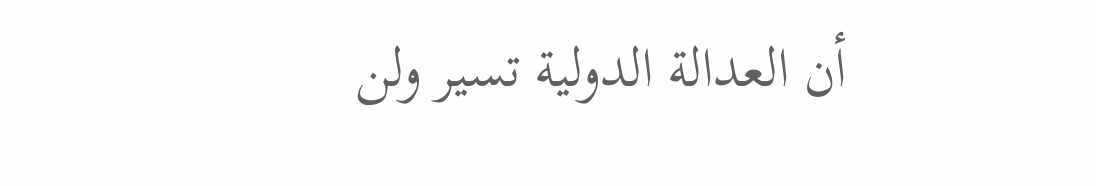أن العدالة الدولية تسير ولن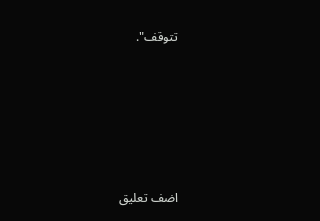تتوقف".









اضف تعليق